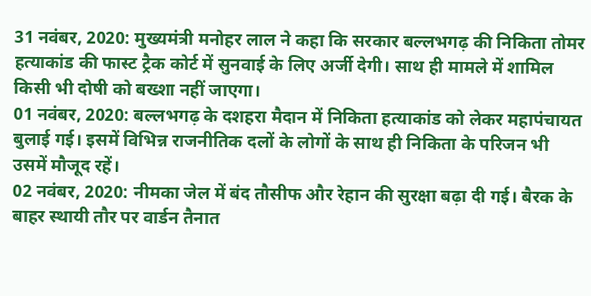31 नवंबर, 2020: मुख्यमंत्री मनोहर लाल ने कहा कि सरकार बल्लभगढ़ की निकिता तोमर हत्याकांड की फास्ट ट्रैक कोर्ट में सुनवाई के लिए अर्जी देगी। साथ ही मामले में शामिल किसी भी दोषी को बख्शा नहीं जाएगा।
01 नवंबर, 2020: बल्लभगढ़ के दशहरा मैदान में निकिता हत्याकांड को लेकर महापंचायत बुलाई गई। इसमें विभिन्न राजनीतिक दलों के लोगों के साथ ही निकिता के परिजन भी उसमें मौजूद रहें।
02 नवंबर, 2020: नीमका जेल में बंद तौसीफ और रेहान की सुरक्षा बढ़ा दी गई। बैरक के बाहर स्थायी तौर पर वार्डन तैनात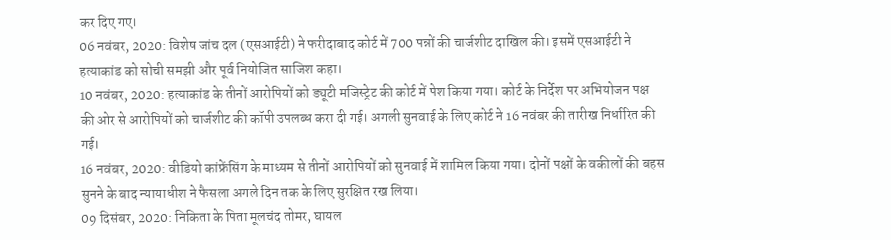कर दिए गए।
06 नवंबर, 2020: विशेष जांच दल (एसआईटी) ने फरीदाबाद कोर्ट में 700 पन्नों की चार्जशीट दाखिल की। इसमें एसआईटी ने हत्याकांड को सोची समझी और पूर्व नियोजित साजिश कहा।
10 नवंबर, 2020: हत्याकांड के तीनों आरोपियों को ड्यूटी मजिस्ट्रेट की कोर्ट में पेश किया गया। कोर्ट के निर्देश पर अभियोजन पक्ष की ओर से आरोपियों को चार्जशीट की कॉपी उपलब्ध करा दी गई। अगली सुनवाई के लिए कोर्ट ने 16 नवंबर की तारीख निर्धारित की गई।
16 नवंबर, 2020: वीडियो कांफ्रेंसिंग के माध्यम से तीनों आरोपियों को सुनवाई में शामिल किया गया। दोनों पक्षों के वकीलों की बहस सुनने के बाद न्यायाधीश ने फैसला अगले दिन तक के लिए सुरक्षित रख लिया।
09 दिसंबर, 2020: निकिता के पिता मूलचंद तोमर, घायल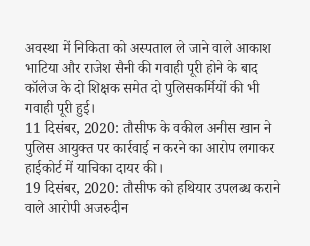अवस्था में निकिता को अस्पताल ले जाने वाले आकाश भाटिया और राजेश सैनी की गवाही पूरी होने के बाद कॉलेज के दो शिक्षक समेत दो पुलिसकर्मियों की भी गवाही पूरी हुई।
11 दिसंबर, 2020: तौसीफ के वकील अनीस खान ने पुलिस आयुक्त पर कार्रवाई न करने का आरोप लगाकर हाईकोर्ट में याचिका दायर की।
19 दिसंबर, 2020: तौसीफ को हथियार उपलब्ध कराने वाले आरोपी अजरुदीन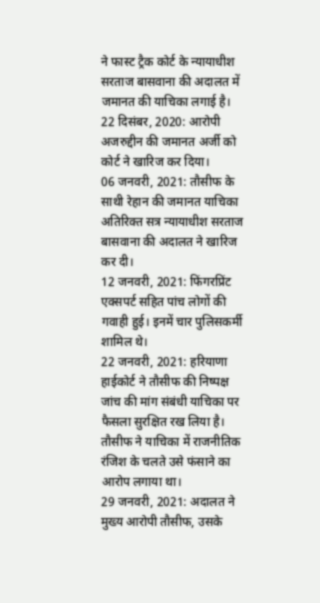ने फास्ट ट्रैक कोर्ट के न्यायाधीश सरताज बासवाना की अदालत में जमानत की याचिका लगाई है।
22 दिसंबर, 2020: आरोपी अजरुद्दीन की जमानत अर्जी को कोर्ट ने खारिज कर दिया।
06 जनवरी, 2021: तौसीफ के साथी रेहान की जमानत याचिका अतिरिक्त सत्र न्यायाधीश सरताज बासवाना की अदालत ने खारिज कर दी।
12 जनवरी, 2021: फिंगरप्रिंट एक्सपर्ट सहित पांच लोगों की गवाही हुई। इनमें चार पुलिसकर्मी शामिल थे।
22 जनवरी, 2021: हरियाणा हाईकोर्ट ने तौसीफ की निष्पक्ष जांच की मांग संबंधी याचिका पर फैसला सुरक्षित रख लिया है। तौसीफ ने याचिका में राजनीतिक रंजिश के चलते उसे फंसाने का आरोप लगाया था।
29 जनवरी, 2021: अदालत ने मुख्य आरोपी तौसीफ, उसके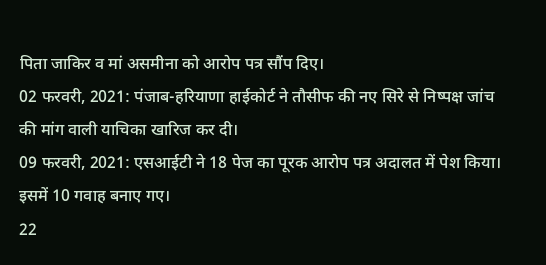पिता जाकिर व मां असमीना को आरोप पत्र सौंप दिए।
02 फरवरी, 2021: पंजाब-हरियाणा हाईकोर्ट ने तौसीफ की नए सिरे से निष्पक्ष जांच की मांग वाली याचिका खारिज कर दी।
09 फरवरी, 2021: एसआईटी ने 18 पेज का पूरक आरोप पत्र अदालत में पेश किया। इसमें 10 गवाह बनाए गए।
22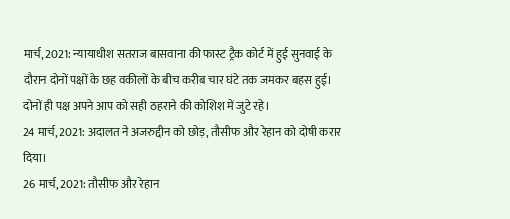मार्च, 2021: न्यायाधीश सतराज बासवाना की फास्ट ट्रैक कोर्ट में हुई सुनवाई के दौरान दोनों पक्षों के छह वकीलों के बीच करीब चार घंटे तक जमकर बहस हुई। दोनों ही पक्ष अपने आप को सही ठहराने की कोशिश में जुटे रहे।
24 मार्च, 2021: अदालत ने अजरुद्दीन को छोड़, तौसीफ और रेहान को दोषी करार दिया।
26 मार्च, 2021: तौसीफ और रेहान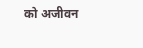को अजीवन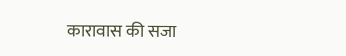कारावास की सजा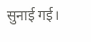सुनाई गई।